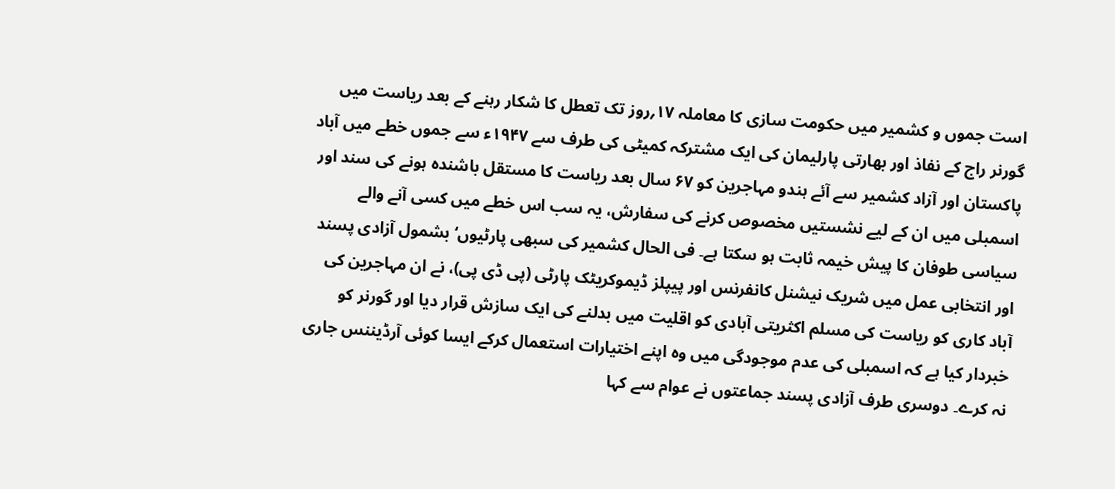است جموں و کشمیر میں حکومت سازی کا معاملہ ۱۷؍روز تک تعطل کا شکار رہنے کے بعد ریاست میں گورنر راج کے نفاذ اور بھارتی پارلیمان کی ایک مشترکہ کمیٹی کی طرف سے ۱۹۴۷ء سے جموں خطے میں آباد پاکستان اور آزاد کشمیر سے آئے ہندو مہاجرین کو ۶۷ سال بعد ریاست کا مستقل باشندہ ہونے کی سند اور اسمبلی میں ان کے لیے نشستیں مخصوص کرنے کی سفارش، یہ سب اس خطے میں کسی آنے والے سیاسی طوفان کا پیش خیمہ ثابت ہو سکتا ہے۔ فی الحال کشمیر کی سبھی پارٹیوں‘ بشمول آزادی پسند اور انتخابی عمل میں شریک نیشنل کانفرنس اور پیپلز ڈیموکریٹک پارٹی (پی ڈی پی)، نے ان مہاجرین کی آباد کاری کو ریاست کی مسلم اکثریتی آبادی کو اقلیت میں بدلنے کی ایک سازش قرار دیا اور گورنر کو خبردار کیا ہے کہ اسمبلی کی عدم موجودگی میں وہ اپنے اختیارات استعمال کرکے ایسا کوئی آرڈیننس جاری نہ کرے۔ دوسری طرف آزادی پسند جماعتوں نے عوام سے کہا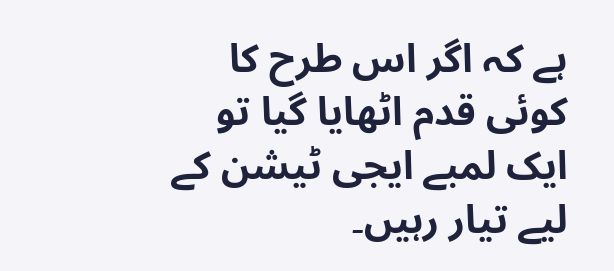ہے کہ اگر اس طرح کا کوئی قدم اٹھایا گیا تو ایک لمبے ایجی ٹیشن کے لیے تیار رہیں۔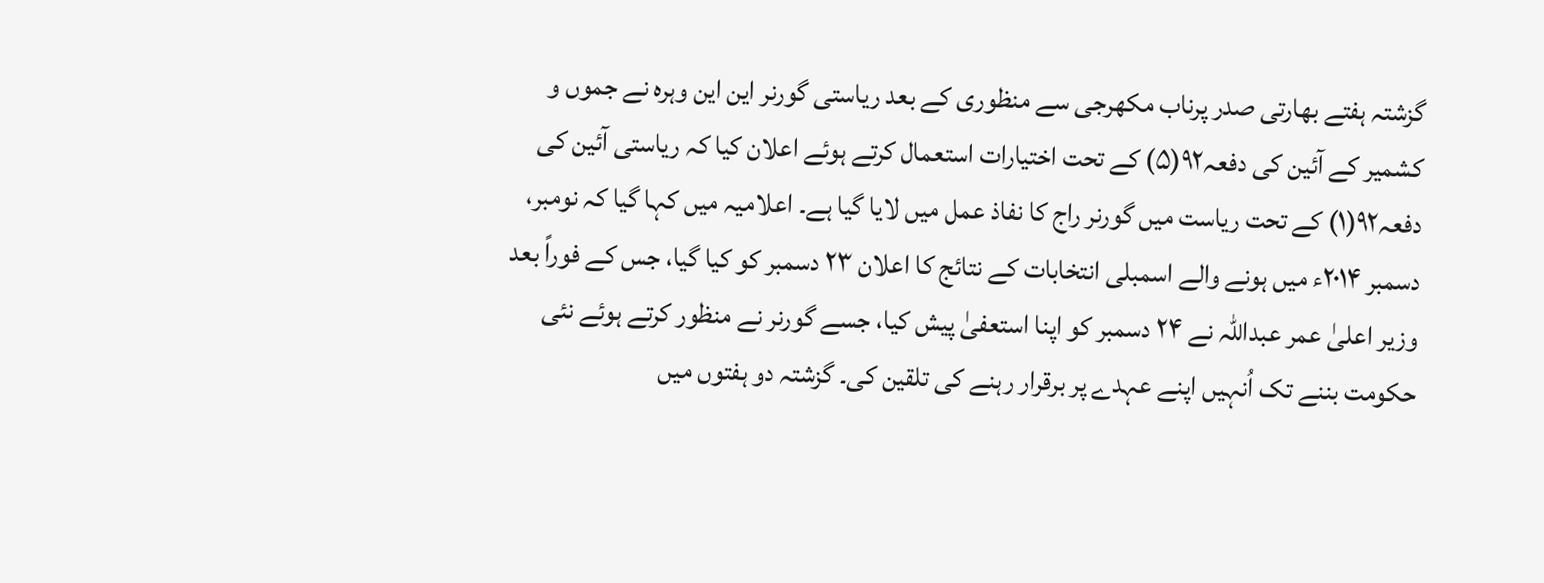گزشتہ ہفتے بھارتی صدر پرناب مکھرجی سے منظوری کے بعد ریاستی گورنر این این وہرہ نے جموں و کشمیر کے آئین کی دفعہ۹۲(۵) کے تحت اختیارات استعمال کرتے ہوئے اعلان کیا کہ ریاستی آئین کی دفعہ۹۲(۱) کے تحت ریاست میں گورنر راج کا نفاذ عمل میں لایا گیا ہے۔ اعلامیہ میں کہا گیا کہ نومبر، دسمبر ۲۰۱۴ء میں ہونے والے اسمبلی انتخابات کے نتائج کا اعلان ۲۳ دسمبر کو کیا گیا، جس کے فوراً بعد وزیر اعلیٰ عمر عبداللہ نے ۲۴ دسمبر کو اپنا استعفیٰ پیش کیا، جسے گورنر نے منظور کرتے ہوئے نئی حکومت بننے تک اُنہیں اپنے عہدے پر برقرار رہنے کی تلقین کی۔ گزشتہ دو ہفتوں میں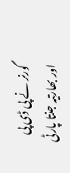گورنر نے پی ڈی پی اور بھارتیہ جنتا پارٹی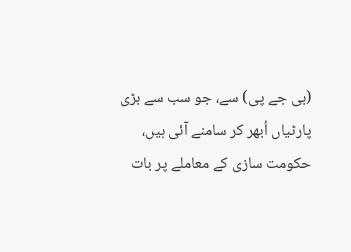(بی جے پی) سے، جو سب سے بڑی پارٹیاں اُبھر کر سامنے آئی ہیں، حکومت سازی کے معاملے پر بات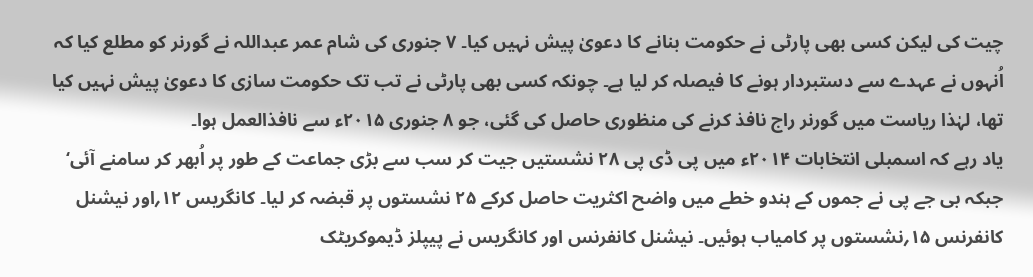چیت کی لیکن کسی بھی پارٹی نے حکومت بنانے کا دعویٰ پیش نہیں کیا۔ ۷ جنوری کی شام عمر عبداللہ نے گورنر کو مطلع کیا کہ اُنہوں نے عہدے سے دستبردار ہونے کا فیصلہ کر لیا ہے۔ چونکہ کسی بھی پارٹی نے تب تک حکومت سازی کا دعویٰ پیش نہیں کیا تھا، لہٰذا ریاست میں گورنر راج نافذ کرنے کی منظوری حاصل کی گئی، جو ۸ جنوری ۲۰۱۵ء سے نافذالعمل ہوا۔
یاد رہے کہ اسمبلی انتخابات ۲۰۱۴ء میں پی ڈی پی ۲۸ نشستیں جیت کر سب سے بڑی جماعت کے طور پر اُبھر کر سامنے آئی‘ جبکہ بی جے پی نے جموں کے ہندو خطے میں واضح اکثریت حاصل کرکے ۲۵ نشستوں پر قبضہ کر لیا۔ کانگریس ۱۲؍اور نیشنل کانفرنس ۱۵؍نشستوں پر کامیاب ہوئیں۔ نیشنل کانفرنس اور کانگریس نے پیپلز ڈیموکریٹک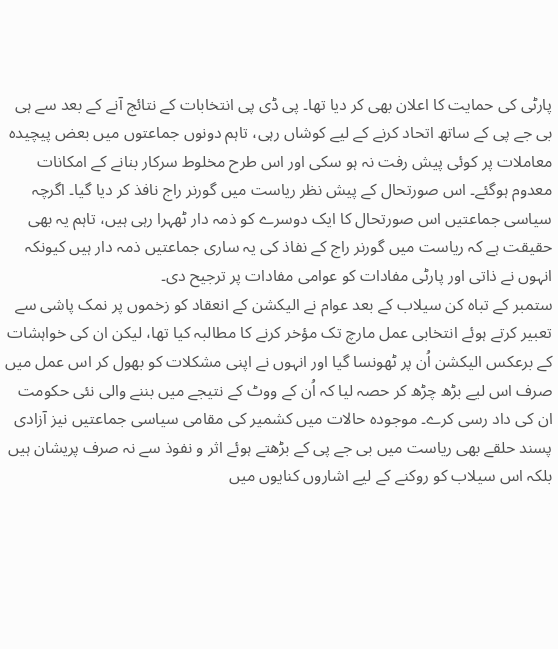پارٹی کی حمایت کا اعلان بھی کر دیا تھا۔ پی ڈی پی انتخابات کے نتائج آنے کے بعد سے ہی بی جے پی کے ساتھ اتحاد کرنے کے لیے کوشاں رہی، تاہم دونوں جماعتوں میں بعض پیچیدہ معاملات پر کوئی پیش رفت نہ ہو سکی اور اس طرح مخلوط سرکار بنانے کے امکانات معدوم ہوگئے۔ اس صورتحال کے پیش نظر ریاست میں گورنر راج نافذ کر دیا گیا۔ اگرچہ سیاسی جماعتیں اس صورتحال کا ایک دوسرے کو ذمہ دار ٹھہرا رہی ہیں، تاہم یہ بھی حقیقت ہے کہ ریاست میں گورنر راج کے نفاذ کی یہ ساری جماعتیں ذمہ دار ہیں کیونکہ انہوں نے ذاتی اور پارٹی مفادات کو عوامی مفادات پر ترجیح دی۔
ستمبر کے تباہ کن سیلاب کے بعد عوام نے الیکشن کے انعقاد کو زخموں پر نمک پاشی سے تعبیر کرتے ہوئے انتخابی عمل مارچ تک مؤخر کرنے کا مطالبہ کیا تھا، لیکن ان کی خواہشات کے برعکس الیکشن اُن پر ٹھونسا گیا اور انہوں نے اپنی مشکلات کو بھول کر اس عمل میں صرف اس لیے بڑھ چڑھ کر حصہ لیا کہ اُن کے ووٹ کے نتیجے میں بننے والی نئی حکومت ان کی داد رسی کرے۔ موجودہ حالات میں کشمیر کی مقامی سیاسی جماعتیں نیز آزادی پسند حلقے بھی ریاست میں بی جے پی کے بڑھتے ہوئے اثر و نفوذ سے نہ صرف پریشان ہیں بلکہ اس سیلاب کو روکنے کے لیے اشاروں کنایوں میں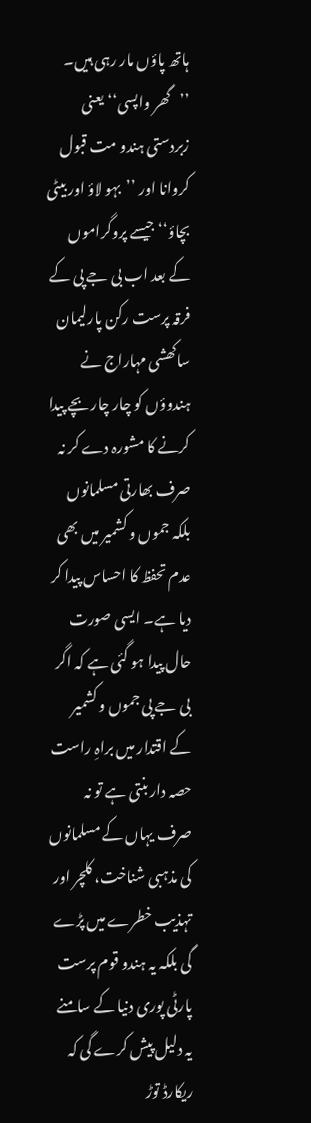ہاتھ پاؤں مار رہی ہیں۔ ’’گھر واپسی‘‘ یعنی زبردستی ہندو مت قبول کروانا اور ’’بہو لاؤ اور بیٹی بچاؤ‘‘ جیسے پروگراموں کے بعد اب بی جے پی کے فرقہ پرست رکن پارلیمان ساکھشی مہاراج نے ہندوؤں کو چار چار بچے پیدا کرنے کا مشورہ دے کر نہ صرف بھارتی مسلمانوں بلکہ جموں و کشمیر میں بھی عدم تحفظ کا احساس پیدا کر دیا ہے۔ ایسی صورت حال پیدا ہو گئی ہے کہ اگر بی جے پی جموں و کشمیر کے اقتدار میں براہِ راست حصہ دار بنتی ہے تو نہ صرف یہاں کے مسلمانوں کی مذہبی شناخت، کلچر اور تہذیب خطرے میں پڑے گی بلکہ یہ ہندو قوم پرست پارٹی پوری دنیا کے سامنے یہ دلیل پیش کرے گی کہ ریکارڈ توڑ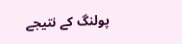پولنگ کے نتیجے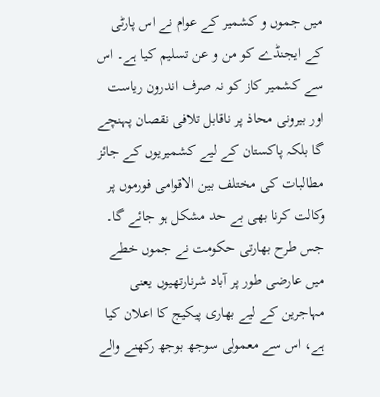میں جموں و کشمیر کے عوام نے اس پارٹی کے ایجنڈے کو من و عن تسلیم کیا ہے۔ اس سے کشمیر کاز کو نہ صرف اندرون ریاست اور بیرونی محاذ پر ناقابل تلافی نقصان پہنچے گا بلکہ پاکستان کے لیے کشمیریوں کے جائز مطالبات کی مختلف بین الاقوامی فورموں پر وکالت کرنا بھی بے حد مشکل ہو جائے گا۔
جس طرح بھارتی حکومت نے جموں خطے میں عارضی طور پر آباد شرنارتھیوں یعنی مہاجرین کے لیے بھاری پیکیج کا اعلان کیا ہے، اس سے معمولی سوجھ بوجھ رکھنے والے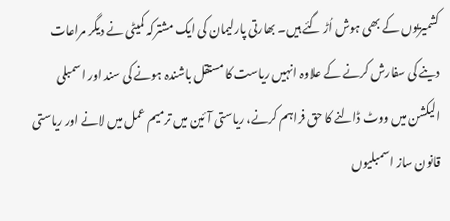کشمیریوں کے بھی ہوش اُڑ گئے ہیں۔ بھارتی پارلیمان کی ایک مشترکہ کمیٹی نے دیگر مراعات دینے کی سفارش کرنے کے علاوہ انہیں ریاست کا مستقل باشندہ ہونے کی سند اور اسمبلی الیکشن میں ووٹ ڈالنے کا حق فراہم کرنے، ریاستی آئین میں ترمیم عمل میں لانے اور ریاستی قانون ساز اسمبلیوں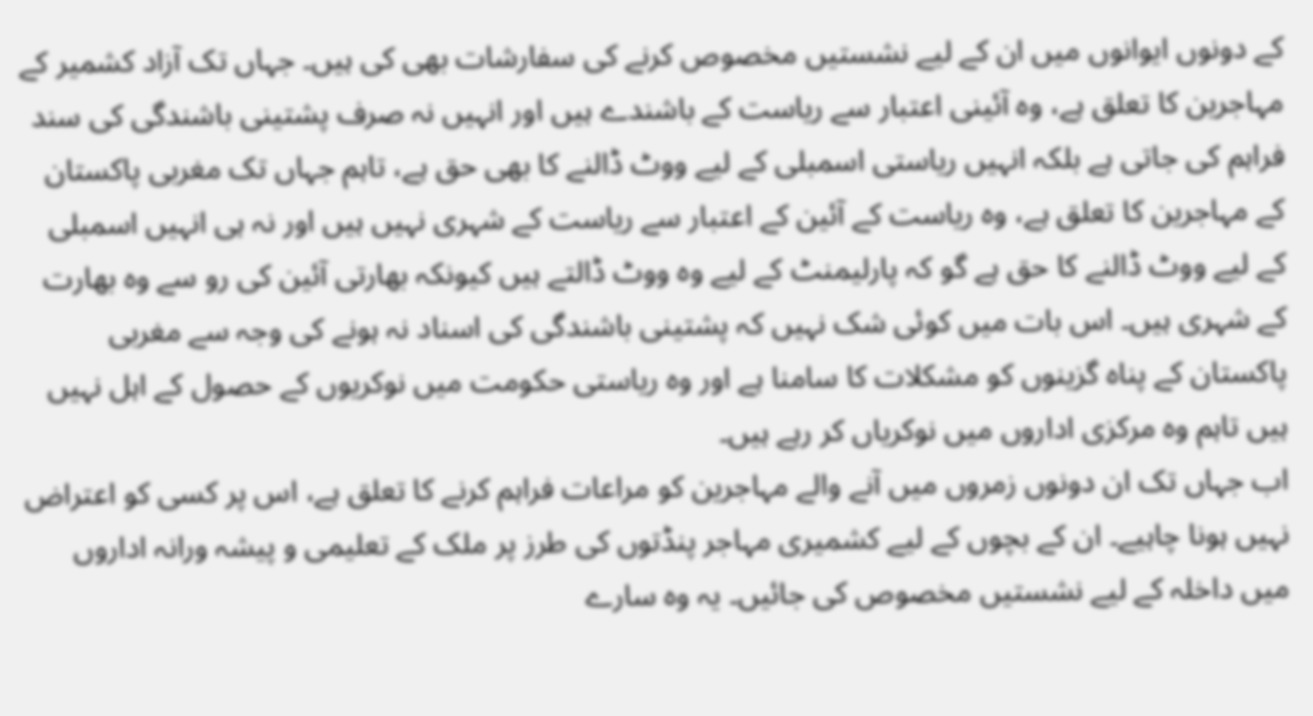کے دونوں ایوانوں میں ان کے لیے نشستیں مخصوص کرنے کی سفارشات بھی کی ہیں۔ جہاں تک آزاد کشمیر کے مہاجرین کا تعلق ہے، وہ آئینی اعتبار سے ریاست کے باشندے ہیں اور انہیں نہ صرف پشتینی باشندگی کی سند فراہم کی جاتی ہے بلکہ انہیں ریاستی اسمبلی کے لیے ووٹ ڈالنے کا بھی حق ہے، تاہم جہاں تک مغربی پاکستان کے مہاجرین کا تعلق ہے، وہ ریاست کے آئین کے اعتبار سے ریاست کے شہری نہیں ہیں اور نہ ہی انہیں اسمبلی کے لیے ووٹ ڈالنے کا حق ہے گو کہ پارلیمنٹ کے لیے وہ ووٹ ڈالتے ہیں کیونکہ بھارتی آئین کی رو سے وہ بھارت کے شہری ہیں۔ اس بات میں کوئی شک نہیں کہ پشتینی باشندگی کی اسناد نہ ہونے کی وجہ سے مغربی پاکستان کے پناہ گزینوں کو مشکلات کا سامنا ہے اور وہ ریاستی حکومت میں نوکریوں کے حصول کے اہل نہیں ہیں تاہم وہ مرکزی اداروں میں نوکریاں کر رہے ہیں۔
اب جہاں تک ان دونوں زمروں میں آنے والے مہاجرین کو مراعات فراہم کرنے کا تعلق ہے، اس پر کسی کو اعتراض نہیں ہونا چاہیے۔ ان کے بچوں کے لیے کشمیری مہاجر پنڈتوں کی طرز پر ملک کے تعلیمی و پیشہ ورانہ اداروں میں داخلہ کے لیے نشستیں مخصوص کی جائیں۔ یہ وہ سارے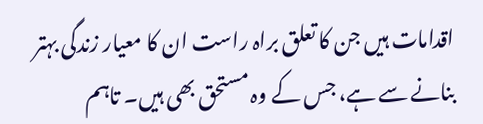اقدامات ہیں جن کا تعلق براہ راست ان کا معیار زندگی بہتر بنانے سے ہے، جس کے وہ مستحق بھی ہیں۔ تاہم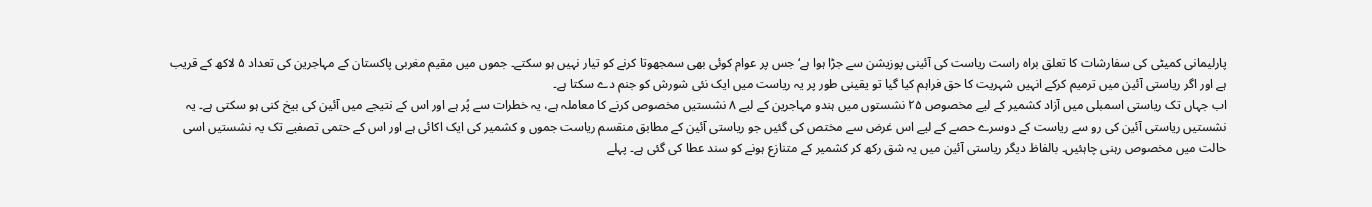پارلیمانی کمیٹی کی سفارشات کا تعلق براہ راست ریاست کی آئینی پوزیشن سے جڑا ہوا ہے‘ جس پر عوام کوئی بھی سمجھوتا کرنے کو تیار نہیں ہو سکتے۔ جموں میں مقیم مغربی پاکستان کے مہاجرین کی تعداد ۵ لاکھ کے قریب ہے اور اگر ریاستی آئین میں ترمیم کرکے انہیں شہریت کا حق فراہم کیا گیا تو یقینی طور پر یہ ریاست میں ایک نئی شورش کو جنم دے سکتا ہے۔
اب جہاں تک ریاستی اسمبلی میں آزاد کشمیر کے لیے مخصوص ۲۵ نشستوں میں ہندو مہاجرین کے لیے ۸ نشستیں مخصوص کرنے کا معاملہ ہے، یہ خطرات سے پُر ہے اور اس کے نتیجے میں آئین کی بیخ کنی ہو سکتی ہے۔ یہ نشستیں ریاستی آئین کی رو سے ریاست کے دوسرے حصے کے لیے اس غرض سے مختص کی گئیں جو ریاستی آئین کے مطابق منقسم ریاست جموں و کشمیر کی ایک اکائی ہے اور اس کے حتمی تصفیے تک یہ نشستیں اسی حالت میں مخصوص رہنی چاہئیں۔ بالفاظ دیگر ریاستی آئین میں یہ شق رکھ کر کشمیر کے متنازع ہونے کو سند عطا کی گئی ہے۔ پہلے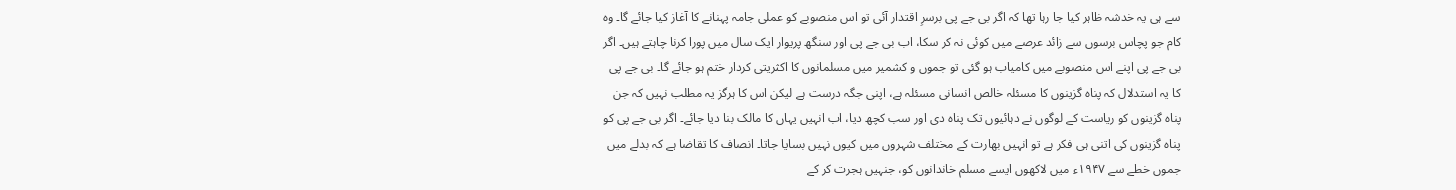سے ہی یہ خدشہ ظاہر کیا جا رہا تھا کہ اگر بی جے پی برسرِ اقتدار آئی تو اس منصوبے کو عملی جامہ پہنانے کا آغاز کیا جائے گا۔ وہ کام جو پچاس برسوں سے زائد عرصے میں کوئی نہ کر سکا، اب بی جے پی اور سنگھ پریوار ایک سال میں پورا کرنا چاہتے ہیں۔ اگر بی جے پی اپنے اس منصوبے میں کامیاب ہو گئی تو جموں و کشمیر میں مسلمانوں کا اکثریتی کردار ختم ہو جائے گا۔ بی جے پی کا یہ استدلال کہ پناہ گزینوں کا مسئلہ خالص انسانی مسئلہ ہے، اپنی جگہ درست ہے لیکن اس کا ہرگز یہ مطلب نہیں کہ جن پناہ گزینوں کو ریاست کے لوگوں نے دہائیوں تک پناہ دی اور سب کچھ دیا، اب انہیں یہاں کا مالک بنا دیا جائے۔ اگر بی جے پی کو پناہ گزینوں کی اتنی ہی فکر ہے تو انہیں بھارت کے مختلف شہروں میں کیوں نہیں بسایا جاتا۔ انصاف کا تقاضا ہے کہ بدلے میں جموں خطے سے ۱۹۴۷ء میں لاکھوں ایسے مسلم خاندانوں کو، جنہیں ہجرت کر کے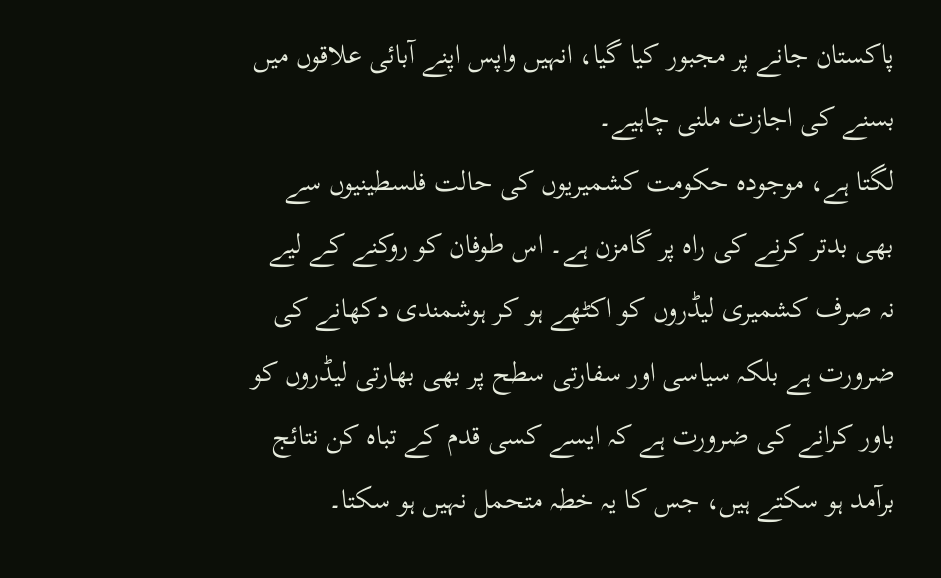پاکستان جانے پر مجبور کیا گیا، انہیں واپس اپنے آبائی علاقوں میں بسنے کی اجازت ملنی چاہیے۔
لگتا ہے، موجودہ حکومت کشمیریوں کی حالت فلسطینیوں سے بھی بدتر کرنے کی راہ پر گامزن ہے۔ اس طوفان کو روکنے کے لیے نہ صرف کشمیری لیڈروں کو اکٹھے ہو کر ہوشمندی دکھانے کی ضرورت ہے بلکہ سیاسی اور سفارتی سطح پر بھی بھارتی لیڈروں کو باور کرانے کی ضرورت ہے کہ ایسے کسی قدم کے تباہ کن نتائج برآمد ہو سکتے ہیں، جس کا یہ خطہ متحمل نہیں ہو سکتا۔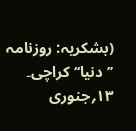(بشکریہ: روزنامہ ’’دنیا‘‘ کراچی۔ ۱۳؍جنوری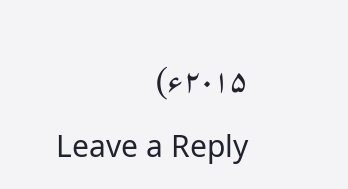۲۰۱۵ء)
Leave a Reply